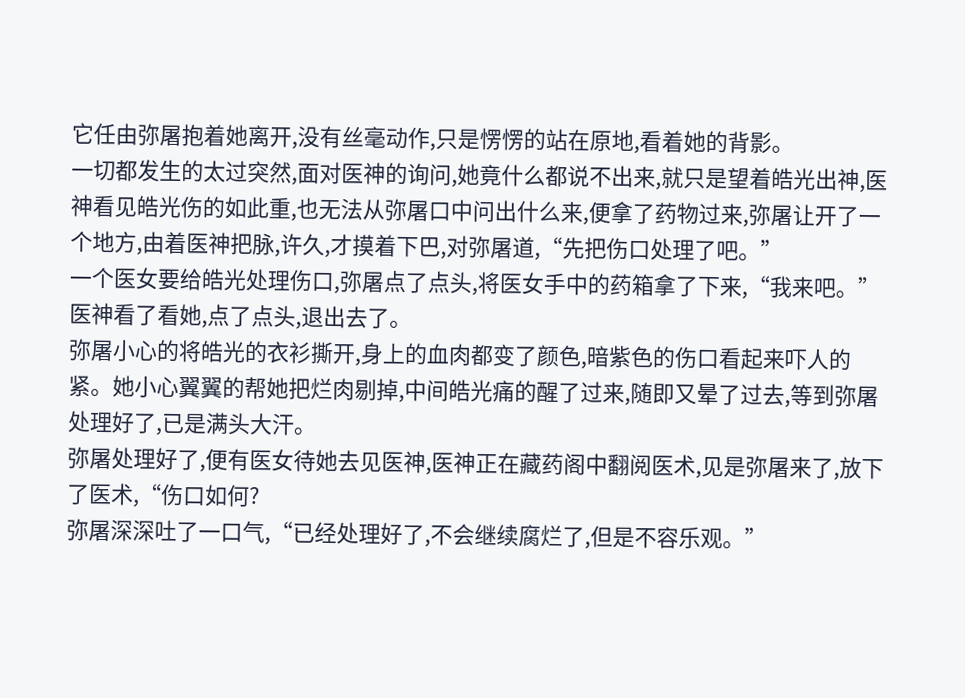它任由弥屠抱着她离开,没有丝毫动作,只是愣愣的站在原地,看着她的背影。
一切都发生的太过突然,面对医神的询问,她竟什么都说不出来,就只是望着皓光出神,医神看见皓光伤的如此重,也无法从弥屠口中问出什么来,便拿了药物过来,弥屠让开了一个地方,由着医神把脉,许久,才摸着下巴,对弥屠道,“先把伤口处理了吧。”
一个医女要给皓光处理伤口,弥屠点了点头,将医女手中的药箱拿了下来,“我来吧。”
医神看了看她,点了点头,退出去了。
弥屠小心的将皓光的衣衫撕开,身上的血肉都变了颜色,暗紫色的伤口看起来吓人的紧。她小心翼翼的帮她把烂肉剔掉,中间皓光痛的醒了过来,随即又晕了过去,等到弥屠处理好了,已是满头大汗。
弥屠处理好了,便有医女待她去见医神,医神正在藏药阁中翻阅医术,见是弥屠来了,放下了医术,“伤口如何?
弥屠深深吐了一口气,“已经处理好了,不会继续腐烂了,但是不容乐观。”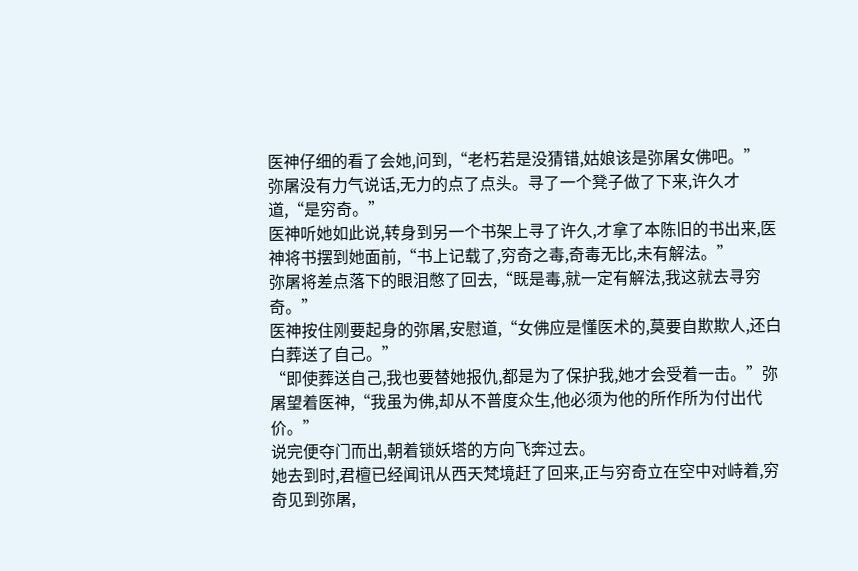医神仔细的看了会她,问到,“老朽若是没猜错,姑娘该是弥屠女佛吧。”
弥屠没有力气说话,无力的点了点头。寻了一个凳子做了下来,许久才道,“是穷奇。”
医神听她如此说,转身到另一个书架上寻了许久,才拿了本陈旧的书出来,医神将书摆到她面前,“书上记载了,穷奇之毒,奇毒无比,未有解法。”
弥屠将差点落下的眼泪憋了回去,“既是毒,就一定有解法,我这就去寻穷奇。”
医神按住刚要起身的弥屠,安慰道,“女佛应是懂医术的,莫要自欺欺人,还白白葬送了自己。”
“即使葬送自己,我也要替她报仇,都是为了保护我,她才会受着一击。”弥屠望着医神,“我虽为佛,却从不普度众生,他必须为他的所作所为付出代价。”
说完便夺门而出,朝着锁妖塔的方向飞奔过去。
她去到时,君檀已经闻讯从西天梵境赶了回来,正与穷奇立在空中对峙着,穷奇见到弥屠,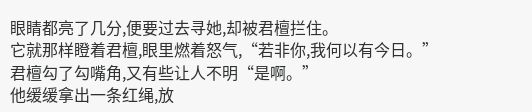眼睛都亮了几分,便要过去寻她,却被君檀拦住。
它就那样瞪着君檀,眼里燃着怒气,“若非你,我何以有今日。”
君檀勾了勾嘴角,又有些让人不明“是啊。”
他缓缓拿出一条红绳,放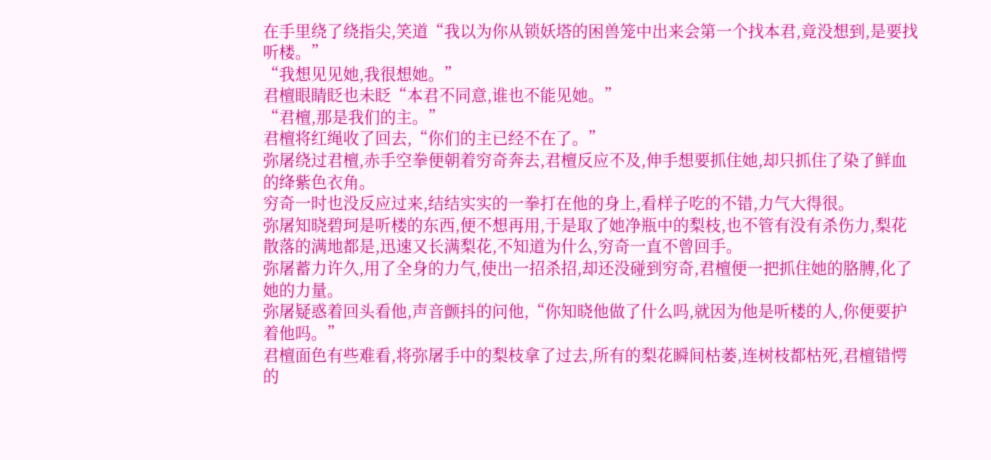在手里绕了绕指尖,笑道“我以为你从锁妖塔的困兽笼中出来会第一个找本君,竟没想到,是要找听楼。”
“我想见见她,我很想她。”
君檀眼睛眨也未眨“本君不同意,谁也不能见她。”
“君檀,那是我们的主。”
君檀将红绳收了回去,“你们的主已经不在了。”
弥屠绕过君檀,赤手空拳便朝着穷奇奔去,君檀反应不及,伸手想要抓住她,却只抓住了染了鲜血的绛紫色衣角。
穷奇一时也没反应过来,结结实实的一拳打在他的身上,看样子吃的不错,力气大得很。
弥屠知晓碧珂是听楼的东西,便不想再用,于是取了她净瓶中的梨枝,也不管有没有杀伤力,梨花散落的满地都是,迅速又长满梨花,不知道为什么,穷奇一直不曾回手。
弥屠蓄力许久,用了全身的力气,使出一招杀招,却还没碰到穷奇,君檀便一把抓住她的胳膊,化了她的力量。
弥屠疑惑着回头看他,声音颤抖的问他,“你知晓他做了什么吗,就因为他是听楼的人,你便要护着他吗。”
君檀面色有些难看,将弥屠手中的梨枝拿了过去,所有的梨花瞬间枯萎,连树枝都枯死,君檀错愕的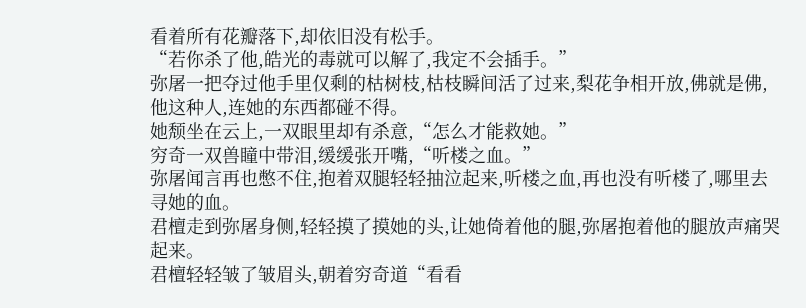看着所有花瓣落下,却依旧没有松手。
“若你杀了他,皓光的毒就可以解了,我定不会插手。”
弥屠一把夺过他手里仅剩的枯树枝,枯枝瞬间活了过来,梨花争相开放,佛就是佛,他这种人,连她的东西都碰不得。
她颓坐在云上,一双眼里却有杀意,“怎么才能救她。”
穷奇一双兽瞳中带泪,缓缓张开嘴,“听楼之血。”
弥屠闻言再也憋不住,抱着双腿轻轻抽泣起来,听楼之血,再也没有听楼了,哪里去寻她的血。
君檀走到弥屠身侧,轻轻摸了摸她的头,让她倚着他的腿,弥屠抱着他的腿放声痛哭起来。
君檀轻轻皱了皱眉头,朝着穷奇道“看看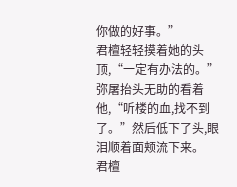你做的好事。”
君檀轻轻摸着她的头顶,“一定有办法的。”
弥屠抬头无助的看着他,“听楼的血,找不到了。”然后低下了头,眼泪顺着面颊流下来。
君檀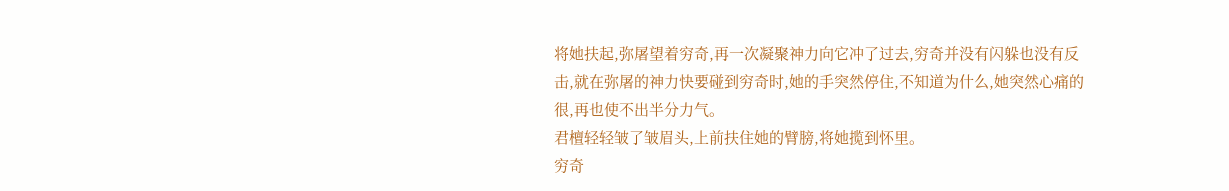将她扶起,弥屠望着穷奇,再一次凝聚神力向它冲了过去,穷奇并没有闪躲也没有反击,就在弥屠的神力快要碰到穷奇时,她的手突然停住,不知道为什么,她突然心痛的很,再也使不出半分力气。
君檀轻轻皱了皱眉头,上前扶住她的臂膀,将她揽到怀里。
穷奇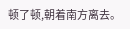顿了顿,朝着南方离去。